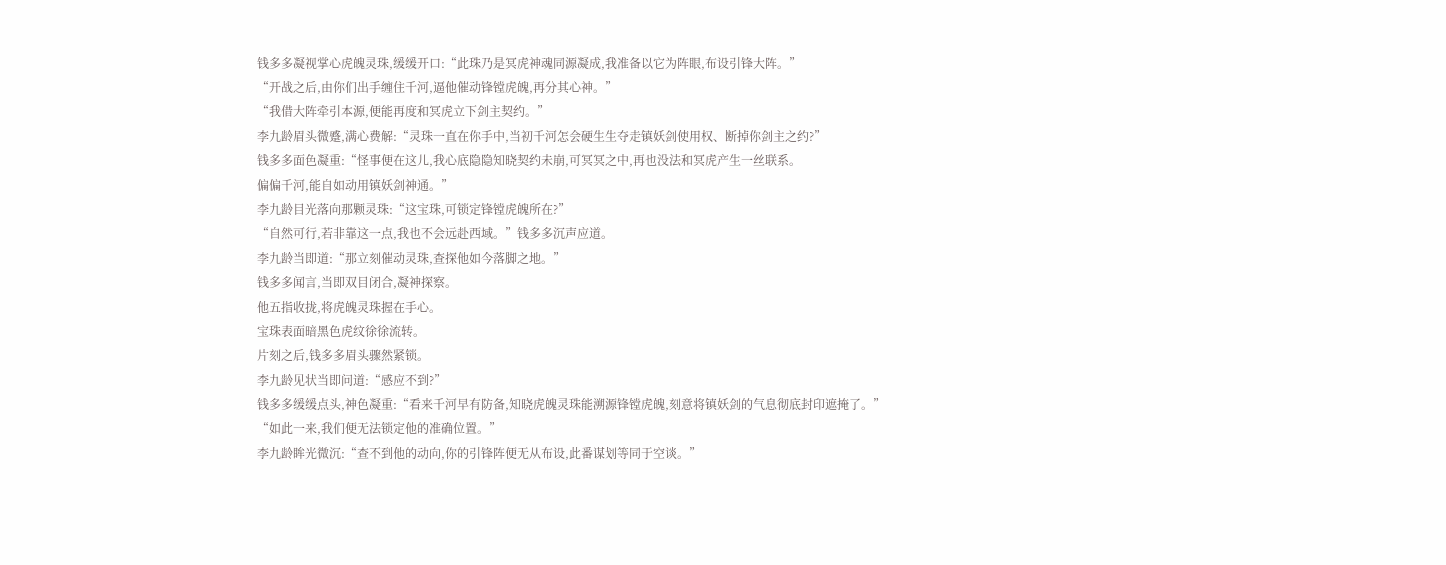钱多多凝视掌心虎魄灵珠,缓缓开口:“此珠乃是冥虎神魂同源凝成,我准备以它为阵眼,布设引锋大阵。”
“开战之后,由你们出手缠住千河,逼他催动锋镗虎魄,再分其心神。”
“我借大阵牵引本源,便能再度和冥虎立下剑主契约。”
李九龄眉头微蹙,满心费解:“灵珠一直在你手中,当初千河怎会硬生生夺走镇妖剑使用权、断掉你剑主之约?”
钱多多面色凝重:“怪事便在这儿,我心底隐隐知晓契约未崩,可冥冥之中,再也没法和冥虎产生一丝联系。
偏偏千河,能自如动用镇妖剑神通。”
李九龄目光落向那颗灵珠:“这宝珠,可锁定锋镗虎魄所在?”
“自然可行,若非靠这一点,我也不会远赴西域。”钱多多沉声应道。
李九龄当即道:“那立刻催动灵珠,查探他如今落脚之地。”
钱多多闻言,当即双目闭合,凝神探察。
他五指收拢,将虎魄灵珠握在手心。
宝珠表面暗黑色虎纹徐徐流转。
片刻之后,钱多多眉头骤然紧锁。
李九龄见状当即问道:“感应不到?”
钱多多缓缓点头,神色凝重:“看来千河早有防备,知晓虎魄灵珠能溯源锋镗虎魄,刻意将镇妖剑的气息彻底封印遮掩了。”
“如此一来,我们便无法锁定他的准确位置。”
李九龄眸光微沉:“查不到他的动向,你的引锋阵便无从布设,此番谋划等同于空谈。”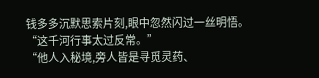钱多多沉默思索片刻,眼中忽然闪过一丝明悟。
“这千河行事太过反常。”
“他人入秘境,旁人皆是寻觅灵药、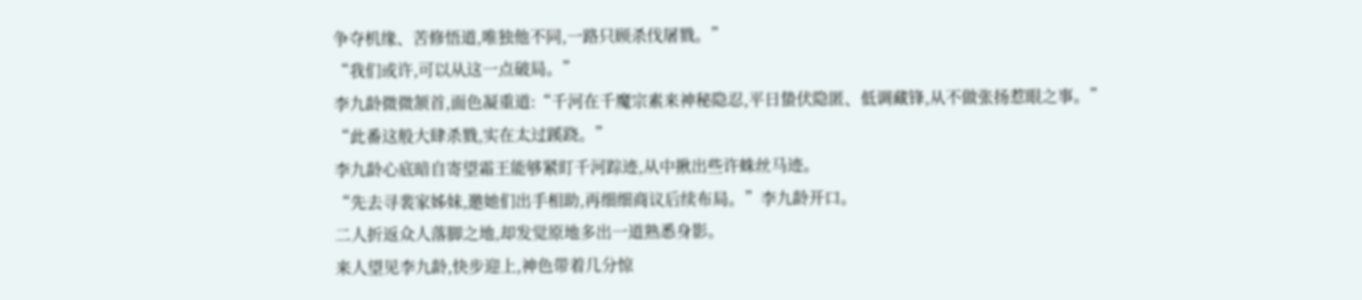争夺机缘、苦修悟道,唯独他不同,一路只顾杀伐屠戮。”
“我们或许,可以从这一点破局。”
李九龄微微颔首,面色凝重道:“千河在千魔宗素来神秘隐忍,平日蛰伏隐匿、低调藏锋,从不做张扬惹眼之事。”
“此番这般大肆杀戮,实在太过蹊跷。”
李九龄心底暗自寄望霜王能够紧盯千河踪迹,从中揪出些许蛛丝马迹。
“先去寻裴家姊妹,邀她们出手相助,再细细商议后续布局。”李九龄开口。
二人折返众人落脚之地,却发觉原地多出一道熟悉身影。
来人望见李九龄,快步迎上,神色带着几分惊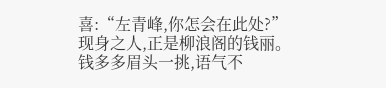喜:“左青峰,你怎会在此处?”
现身之人,正是柳浪阁的钱丽。
钱多多眉头一挑,语气不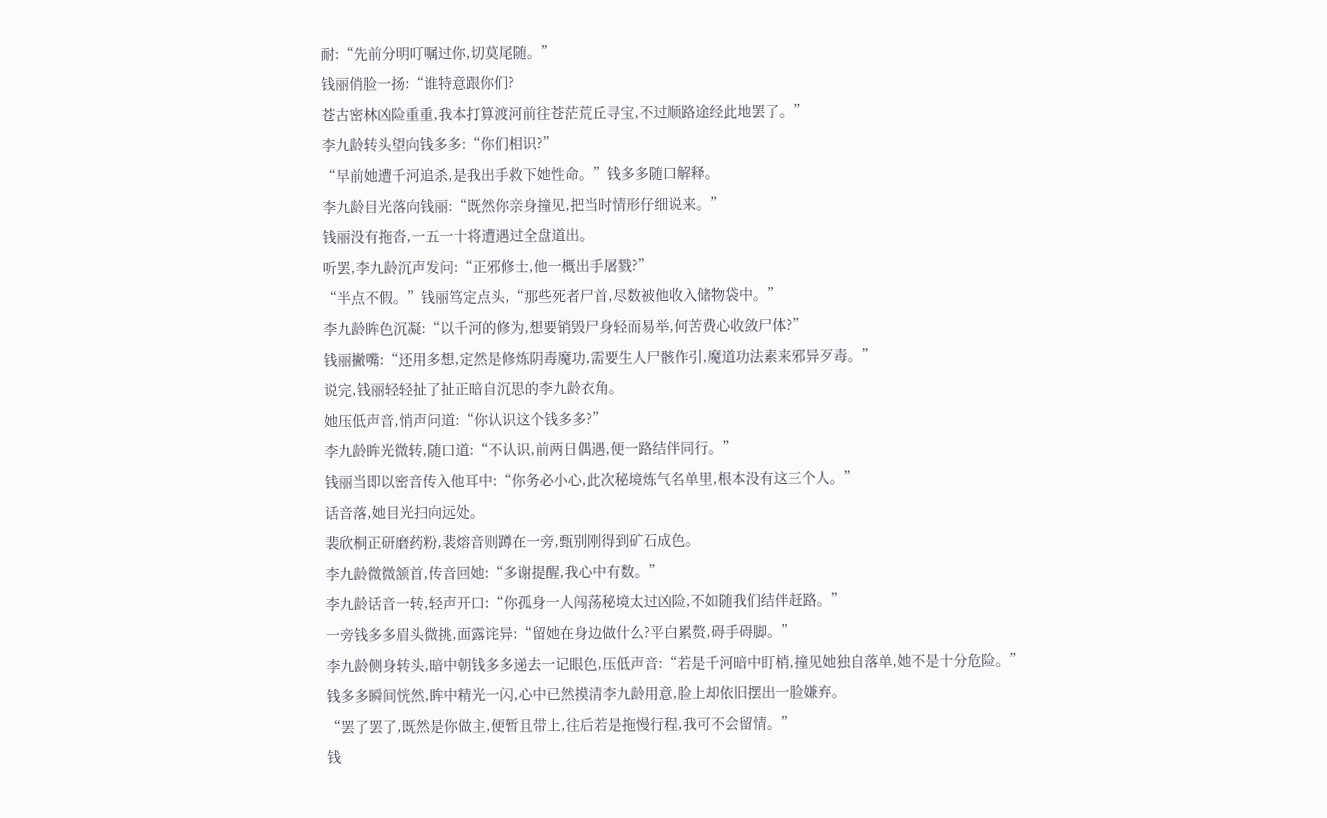耐:“先前分明叮嘱过你,切莫尾随。”
钱丽俏脸一扬:“谁特意跟你们?
苍古密林凶险重重,我本打算渡河前往苍茫荒丘寻宝,不过顺路途经此地罢了。”
李九龄转头望向钱多多:“你们相识?”
“早前她遭千河追杀,是我出手救下她性命。”钱多多随口解释。
李九龄目光落向钱丽:“既然你亲身撞见,把当时情形仔细说来。”
钱丽没有拖沓,一五一十将遭遇过全盘道出。
听罢,李九龄沉声发问:“正邪修士,他一概出手屠戮?”
“半点不假。”钱丽笃定点头,“那些死者尸首,尽数被他收入储物袋中。”
李九龄眸色沉凝:“以千河的修为,想要销毁尸身轻而易举,何苦费心收敛尸体?”
钱丽撇嘴:“还用多想,定然是修炼阴毒魔功,需要生人尸骸作引,魔道功法素来邪异歹毒。”
说完,钱丽轻轻扯了扯正暗自沉思的李九龄衣角。
她压低声音,悄声问道:“你认识这个钱多多?”
李九龄眸光微转,随口道:“不认识,前两日偶遇,便一路结伴同行。”
钱丽当即以密音传入他耳中:“你务必小心,此次秘境炼气名单里,根本没有这三个人。”
话音落,她目光扫向远处。
裴欣桐正研磨药粉,裴熔音则蹲在一旁,甄别刚得到矿石成色。
李九龄微微颔首,传音回她:“多谢提醒,我心中有数。”
李九龄话音一转,轻声开口:“你孤身一人闯荡秘境太过凶险,不如随我们结伴赶路。”
一旁钱多多眉头微挑,面露诧异:“留她在身边做什么?平白累赘,碍手碍脚。”
李九龄侧身转头,暗中朝钱多多递去一记眼色,压低声音:“若是千河暗中盯梢,撞见她独自落单,她不是十分危险。”
钱多多瞬间恍然,眸中精光一闪,心中已然摸清李九龄用意,脸上却依旧摆出一脸嫌弃。
“罢了罢了,既然是你做主,便暂且带上,往后若是拖慢行程,我可不会留情。”
钱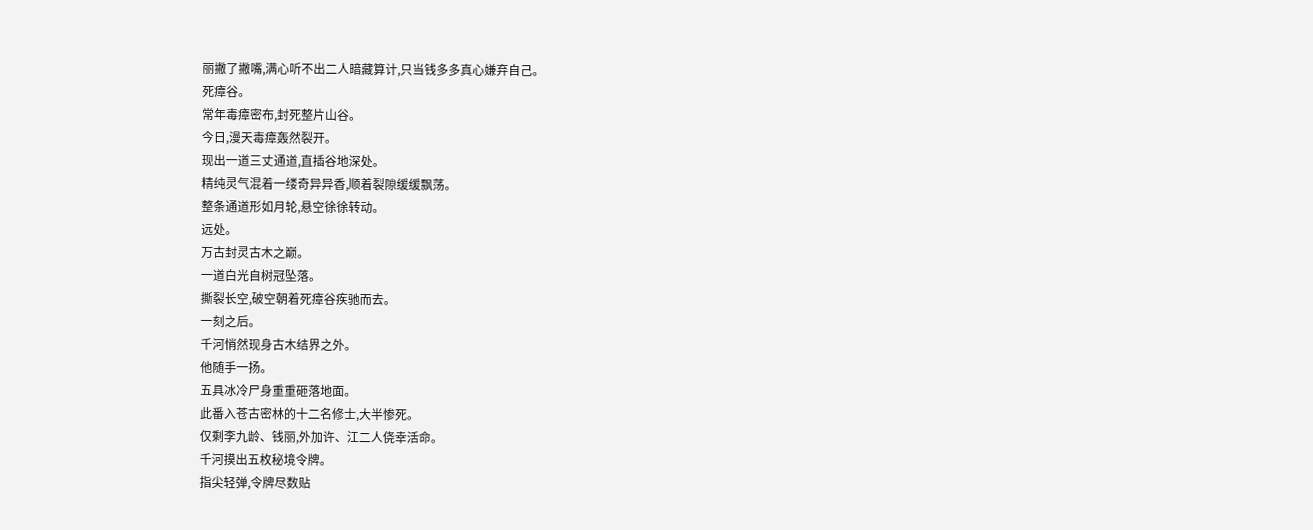丽撇了撇嘴,满心听不出二人暗藏算计,只当钱多多真心嫌弃自己。
死瘴谷。
常年毒瘴密布,封死整片山谷。
今日,漫天毒瘴轰然裂开。
现出一道三丈通道,直插谷地深处。
精纯灵气混着一缕奇异异香,顺着裂隙缓缓飘荡。
整条通道形如月轮,悬空徐徐转动。
远处。
万古封灵古木之巅。
一道白光自树冠坠落。
撕裂长空,破空朝着死瘴谷疾驰而去。
一刻之后。
千河悄然现身古木结界之外。
他随手一扬。
五具冰冷尸身重重砸落地面。
此番入苍古密林的十二名修士,大半惨死。
仅剩李九龄、钱丽,外加许、江二人侥幸活命。
千河摸出五枚秘境令牌。
指尖轻弹,令牌尽数贴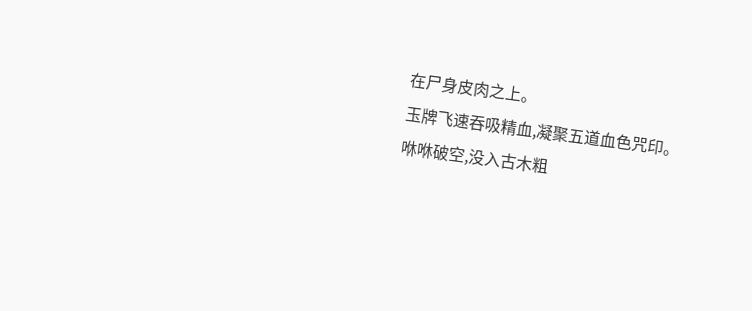在尸身皮肉之上。
玉牌飞速吞吸精血,凝聚五道血色咒印。
咻咻破空,没入古木粗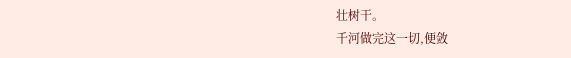壮树干。
千河做完这一切,便敛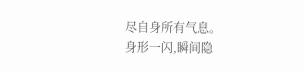尽自身所有气息。
身形一闪,瞬间隐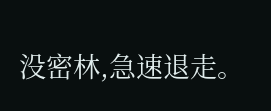没密林,急速退走。